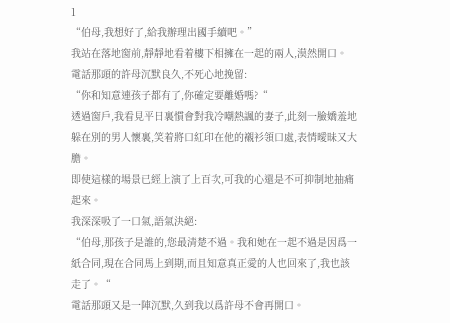1
“伯母,我想好了,給我辦理出國手續吧。”
我站在落地窗前,靜靜地看着樓下相擁在一起的兩人,漠然開口。
電話那頭的許母沉默良久,不死心地挽留:
“你和知意連孩子都有了,你確定要離婚嗎?“
透過窗戶,我看見平日裏慣會對我冷嘲熱諷的妻子,此刻一臉嬌羞地躲在別的男人懷裏,笑着將口紅印在他的襯衫領口處,表情曖昧又大膽。
即使這樣的場景已經上演了上百次,可我的心還是不可抑制地抽痛起來。
我深深吸了一口氣,語氣決絕:
“伯母,那孩子是誰的,您最清楚不過。我和她在一起不過是因爲一紙合同,現在合同馬上到期,而且知意真正愛的人也回來了,我也該走了。“
電話那頭又是一陣沉默,久到我以爲許母不會再開口。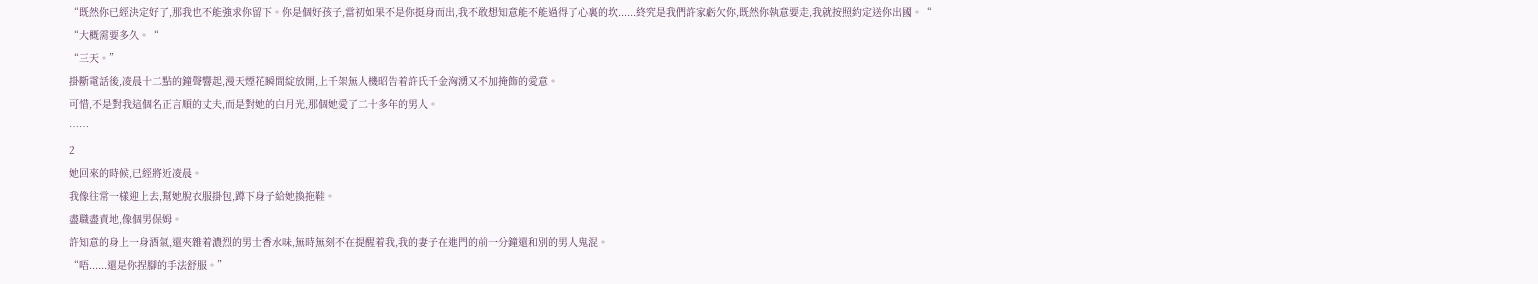“既然你已經決定好了,那我也不能強求你留下。你是個好孩子,當初如果不是你挺身而出,我不敢想知意能不能過得了心裏的坎......終究是我們許家虧欠你,既然你執意要走,我就按照約定送你出國。“
“大概需要多久。“
“三天。”
掛斷電話後,凌晨十二點的鐘聲響起,漫天煙花瞬間綻放開,上千架無人機昭告着許氏千金洶湧又不加掩飾的愛意。
可惜,不是對我這個名正言順的丈夫,而是對她的白月光,那個她愛了二十多年的男人。
……
2
她回來的時候,已經將近凌晨。
我像往常一樣迎上去,幫她脫衣服掛包,蹲下身子給她換拖鞋。
盡職盡責地,像個男保姆。
許知意的身上一身酒氣,還夾雜着濃烈的男士香水味,無時無刻不在提醒着我,我的妻子在進門的前一分鐘還和別的男人鬼混。
“唔......還是你捏腳的手法舒服。”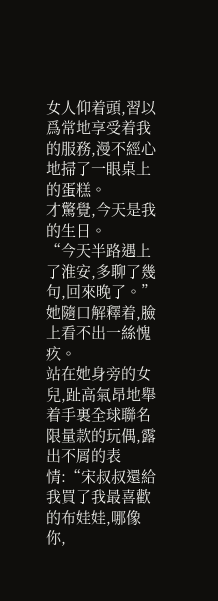女人仰着頭,習以爲常地享受着我的服務,漫不經心地掃了一眼桌上的蛋糕。
才驚覺,今天是我的生日。
“今天半路遇上了淮安,多聊了幾句,回來晚了。”
她隨口解釋着,臉上看不出一絲愧疚。
站在她身旁的女兒,趾高氣昂地舉着手裏全球聯名限量款的玩偶,露出不屑的表情:“宋叔叔還給我買了我最喜歡的布娃娃,哪像你,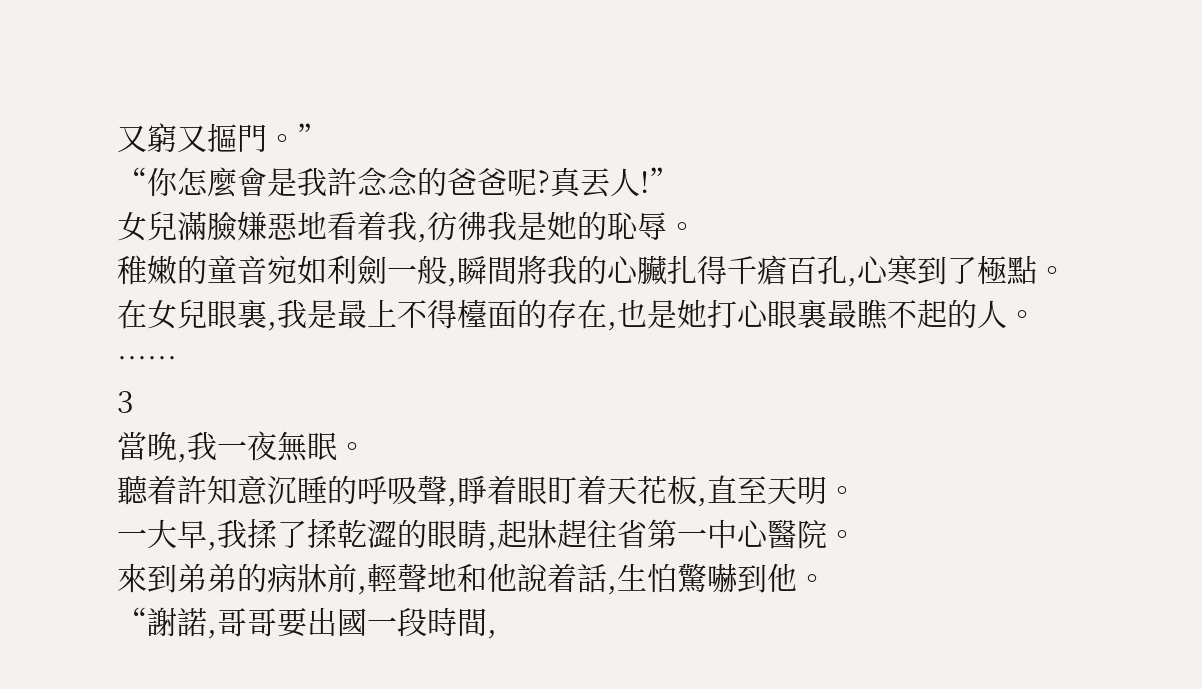又窮又摳門。”
“你怎麼會是我許念念的爸爸呢?真丟人!”
女兒滿臉嫌惡地看着我,彷彿我是她的恥辱。
稚嫩的童音宛如利劍一般,瞬間將我的心臟扎得千瘡百孔,心寒到了極點。
在女兒眼裏,我是最上不得檯面的存在,也是她打心眼裏最瞧不起的人。
……
3
當晚,我一夜無眠。
聽着許知意沉睡的呼吸聲,睜着眼盯着天花板,直至天明。
一大早,我揉了揉乾澀的眼睛,起牀趕往省第一中心醫院。
來到弟弟的病牀前,輕聲地和他說着話,生怕驚嚇到他。
“謝諾,哥哥要出國一段時間,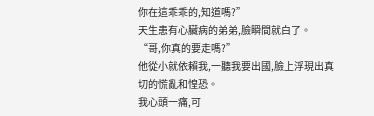你在這乖乖的,知道嗎?”
天生患有心臟病的弟弟,臉瞬間就白了。
“哥,你真的要走嗎?”
他從小就依賴我,一聽我要出國,臉上浮現出真切的慌亂和惶恐。
我心頭一痛,可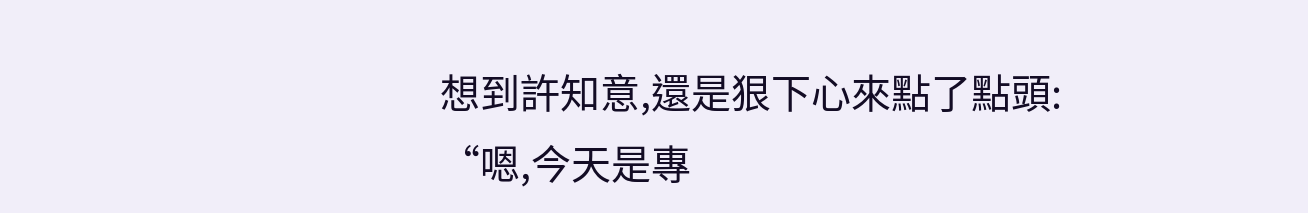想到許知意,還是狠下心來點了點頭:
“嗯,今天是專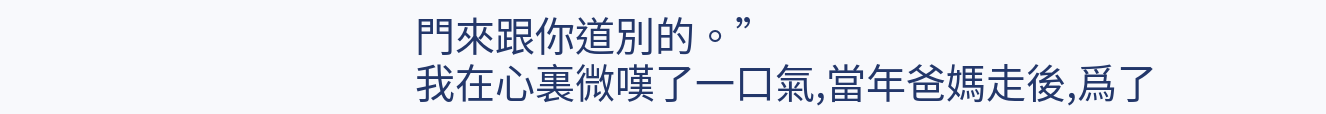門來跟你道別的。”
我在心裏微嘆了一口氣,當年爸媽走後,爲了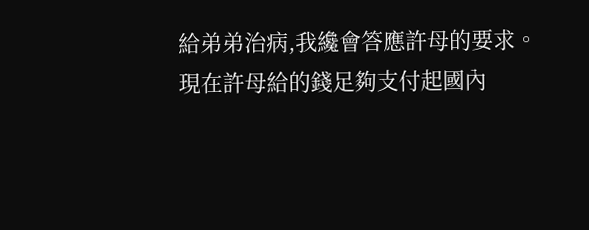給弟弟治病,我纔會答應許母的要求。
現在許母給的錢足夠支付起國內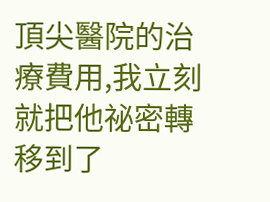頂尖醫院的治療費用,我立刻就把他祕密轉移到了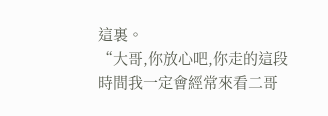這裏。
“大哥,你放心吧,你走的這段時間我一定會經常來看二哥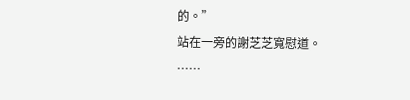的。”
站在一旁的謝芝芝寬慰道。
……